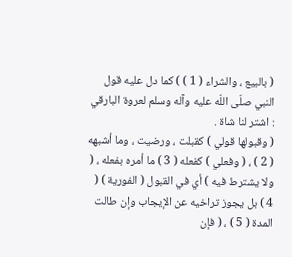( بالبيع ، والشراء ( 1 ) ) كما دل عليه قول النبي صلّى اللّه عليه وآله وسلم لعروة البارقي : اشتر لنا شاة .
( وقبولها قولي ) كقبلت ، ورضيت ، وما أشبهه ( 2 ) ، ( وفعلي ) كفعله ( 3 ) ما أمره بفعله ، ( ولا يشترط فيه ) أي في القبول ( الفورية ) ( 4 ) بل يجوز تراخيه عن الإيجاب وإن طالت المدة ( 5 ) ، ( فإن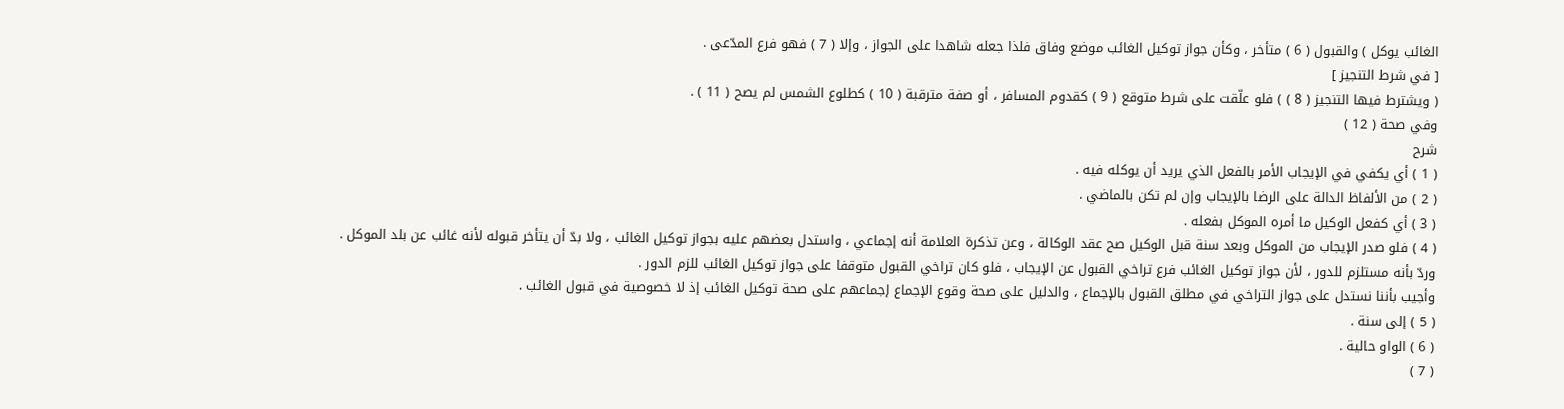الغائب يوكل ) والقبول ( 6 ) متأخر ، وكأن جواز توكيل الغائب موضع وفاق فلذا جعله شاهدا على الجواز ، وإلا ( 7 ) فهو فرع المدّعى .
[ في شرط التنجيز ]
( ويشترط فيها التنجيز ( 8 ) ) فلو علّقت على شرط متوقع ( 9 ) كقدوم المسافر ، أو صفة مترقبة ( 10 ) كطلوع الشمس لم يصح ( 11 ) .
وفي صحة ( 12 )
شرح
( 1 ) أي يكفي في الإيجاب الأمر بالفعل الذي يريد أن يوكله فيه .
( 2 ) من الألفاظ الدالة على الرضا بالإيجاب وإن لم تكن بالماضي .
( 3 ) أي كفعل الوكيل ما أمره الموكل بفعله .
( 4 ) فلو صدر الإيجاب من الموكل وبعد سنة قبل الوكيل صح عقد الوكالة ، وعن تذكرة العلامة أنه إجماعي ، واستدل بعضهم عليه بجواز توكيل الغائب ، ولا بدّ أن يتأخر قبوله لأنه غائب عن بلد الموكل .
وردّ بأنه مستلزم للدور ، لأن جواز توكيل الغائب فرع تراخي القبول عن الإيجاب ، فلو كان تراخي القبول متوقفا على جواز توكيل الغائب للزم الدور .
وأجيب بأننا نستدل على جواز التراخي في مطلق القبول بالإجماع ، والدليل على صحة وقوع الإجماع إجماعهم على صحة توكيل الغائب إذ لا خصوصية في قبول الغائب .
( 5 ) إلى سنة .
( 6 ) الواو حالية .
( 7 )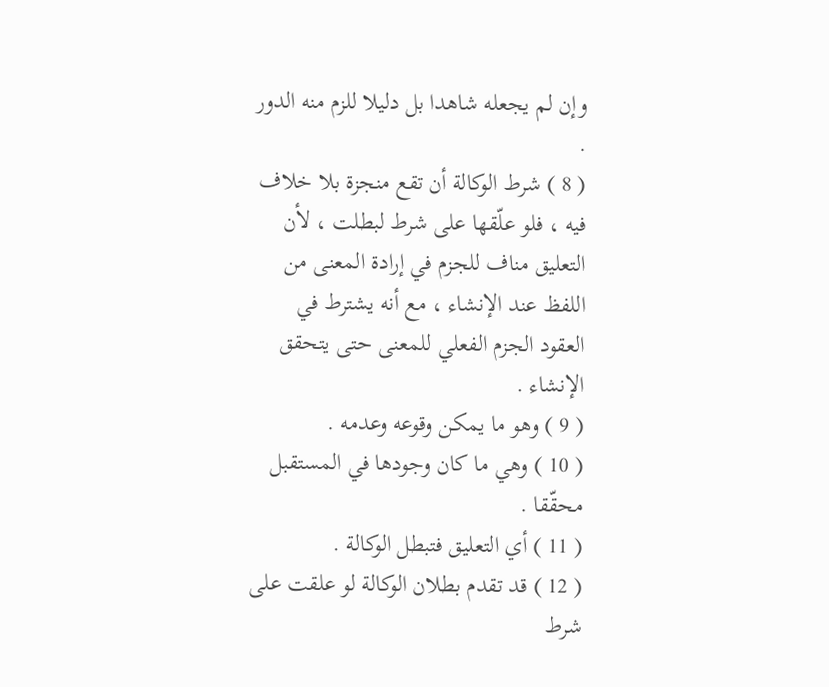وإن لم يجعله شاهدا بل دليلا للزم منه الدور .
( 8 ) شرط الوكالة أن تقع منجزة بلا خلاف فيه ، فلو علّقها على شرط لبطلت ، لأن التعليق مناف للجزم في إرادة المعنى من اللفظ عند الإنشاء ، مع أنه يشترط في العقود الجزم الفعلي للمعنى حتى يتحقق الإنشاء .
( 9 ) وهو ما يمكن وقوعه وعدمه .
( 10 ) وهي ما كان وجودها في المستقبل محقّقا .
( 11 ) أي التعليق فتبطل الوكالة .
( 12 ) قد تقدم بطلان الوكالة لو علقت على شرط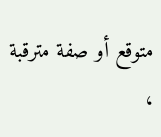متوقع أو صفة مترقبة ،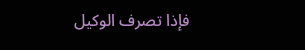فإذا تصرف الوكيل